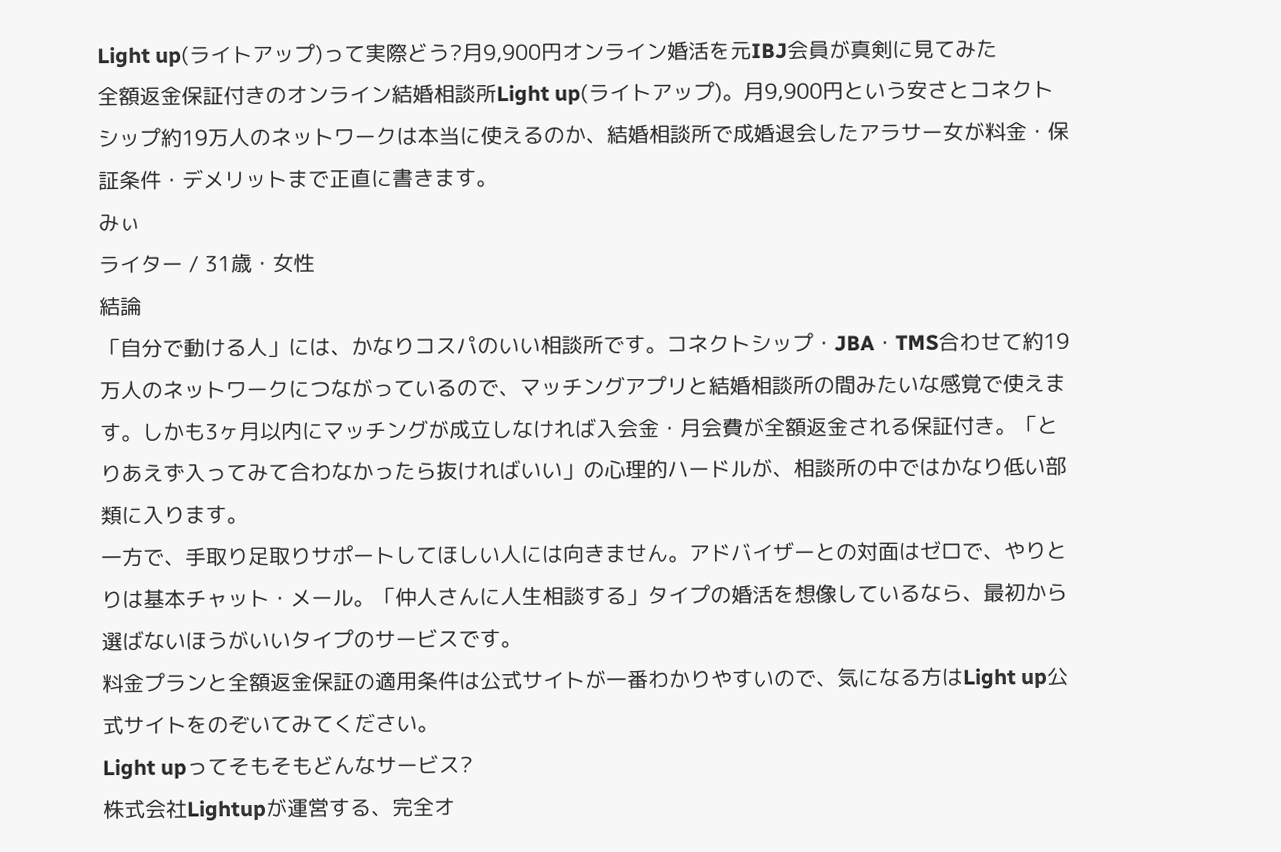Light up(ライトアップ)って実際どう?月9,900円オンライン婚活を元IBJ会員が真剣に見てみた
全額返金保証付きのオンライン結婚相談所Light up(ライトアップ)。月9,900円という安さとコネクトシップ約19万人のネットワークは本当に使えるのか、結婚相談所で成婚退会したアラサー女が料金・保証条件・デメリットまで正直に書きます。
みぃ
ライター / 31歳・女性
結論
「自分で動ける人」には、かなりコスパのいい相談所です。コネクトシップ・JBA・TMS合わせて約19万人のネットワークにつながっているので、マッチングアプリと結婚相談所の間みたいな感覚で使えます。しかも3ヶ月以内にマッチングが成立しなければ入会金・月会費が全額返金される保証付き。「とりあえず入ってみて合わなかったら抜ければいい」の心理的ハードルが、相談所の中ではかなり低い部類に入ります。
一方で、手取り足取りサポートしてほしい人には向きません。アドバイザーとの対面はゼロで、やりとりは基本チャット・メール。「仲人さんに人生相談する」タイプの婚活を想像しているなら、最初から選ばないほうがいいタイプのサービスです。
料金プランと全額返金保証の適用条件は公式サイトが一番わかりやすいので、気になる方はLight up公式サイトをのぞいてみてください。
Light upってそもそもどんなサービス?
株式会社Lightupが運営する、完全オ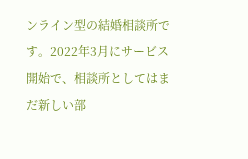ンライン型の結婚相談所です。2022年3月にサービス開始で、相談所としてはまだ新しい部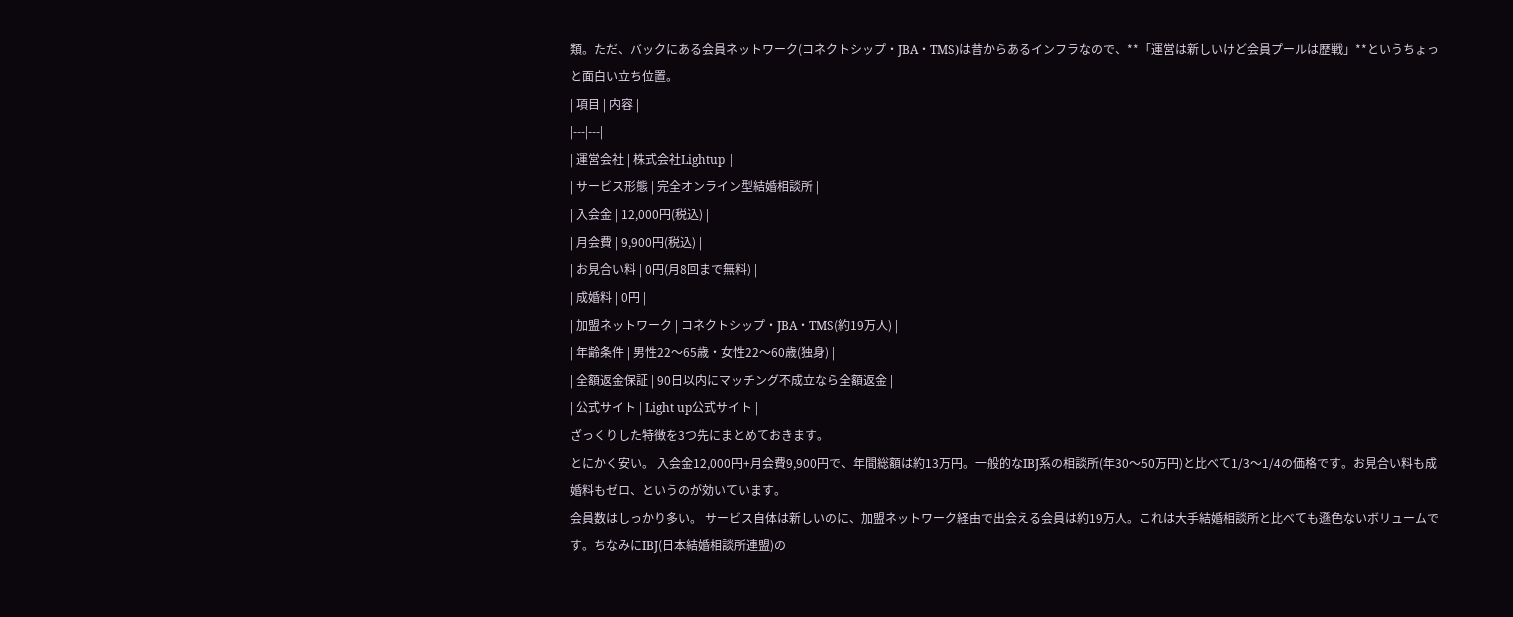類。ただ、バックにある会員ネットワーク(コネクトシップ・JBA・TMS)は昔からあるインフラなので、**「運営は新しいけど会員プールは歴戦」**というちょっと面白い立ち位置。
| 項目 | 内容 |
|---|---|
| 運営会社 | 株式会社Lightup |
| サービス形態 | 完全オンライン型結婚相談所 |
| 入会金 | 12,000円(税込) |
| 月会費 | 9,900円(税込) |
| お見合い料 | 0円(月8回まで無料) |
| 成婚料 | 0円 |
| 加盟ネットワーク | コネクトシップ・JBA・TMS(約19万人) |
| 年齢条件 | 男性22〜65歳・女性22〜60歳(独身) |
| 全額返金保証 | 90日以内にマッチング不成立なら全額返金 |
| 公式サイト | Light up公式サイト |
ざっくりした特徴を3つ先にまとめておきます。
とにかく安い。 入会金12,000円+月会費9,900円で、年間総額は約13万円。一般的なIBJ系の相談所(年30〜50万円)と比べて1/3〜1/4の価格です。お見合い料も成婚料もゼロ、というのが効いています。
会員数はしっかり多い。 サービス自体は新しいのに、加盟ネットワーク経由で出会える会員は約19万人。これは大手結婚相談所と比べても遜色ないボリュームです。ちなみにIBJ(日本結婚相談所連盟)の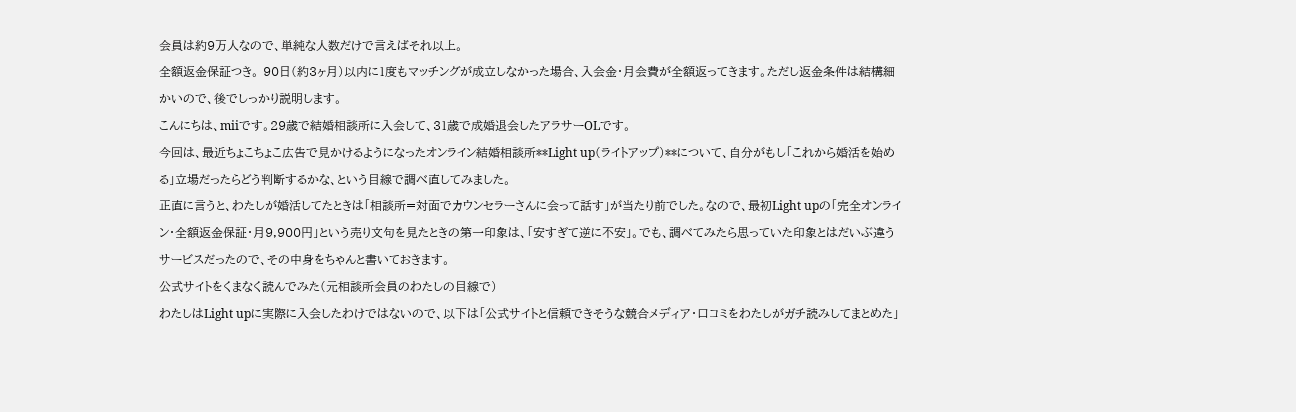会員は約9万人なので、単純な人数だけで言えばそれ以上。
全額返金保証つき。 90日(約3ヶ月)以内に1度もマッチングが成立しなかった場合、入会金・月会費が全額返ってきます。ただし返金条件は結構細かいので、後でしっかり説明します。
こんにちは、miiです。29歳で結婚相談所に入会して、31歳で成婚退会したアラサーOLです。
今回は、最近ちょこちょこ広告で見かけるようになったオンライン結婚相談所**Light up(ライトアップ)**について、自分がもし「これから婚活を始める」立場だったらどう判断するかな、という目線で調べ直してみました。
正直に言うと、わたしが婚活してたときは「相談所=対面でカウンセラーさんに会って話す」が当たり前でした。なので、最初Light upの「完全オンライン・全額返金保証・月9,900円」という売り文句を見たときの第一印象は、「安すぎて逆に不安」。でも、調べてみたら思っていた印象とはだいぶ違うサービスだったので、その中身をちゃんと書いておきます。
公式サイトをくまなく読んでみた(元相談所会員のわたしの目線で)
わたしはLight upに実際に入会したわけではないので、以下は「公式サイトと信頼できそうな競合メディア・口コミをわたしがガチ読みしてまとめた」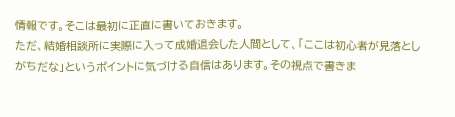情報です。そこは最初に正直に書いておきます。
ただ、結婚相談所に実際に入って成婚退会した人間として、「ここは初心者が見落としがちだな」というポイントに気づける自信はあります。その視点で書きま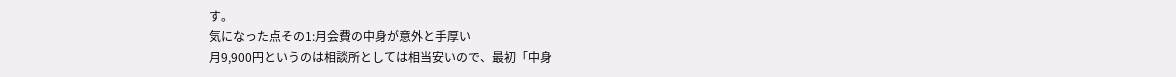す。
気になった点その1:月会費の中身が意外と手厚い
月9,900円というのは相談所としては相当安いので、最初「中身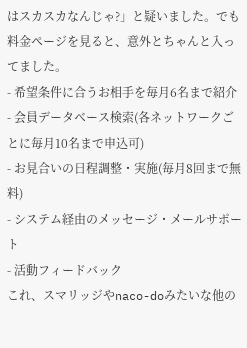はスカスカなんじゃ?」と疑いました。でも料金ページを見ると、意外とちゃんと入ってました。
- 希望条件に合うお相手を毎月6名まで紹介
- 会員データベース検索(各ネットワークごとに毎月10名まで申込可)
- お見合いの日程調整・実施(毎月8回まで無料)
- システム経由のメッセージ・メールサポート
- 活動フィードバック
これ、スマリッジやnaco-doみたいな他の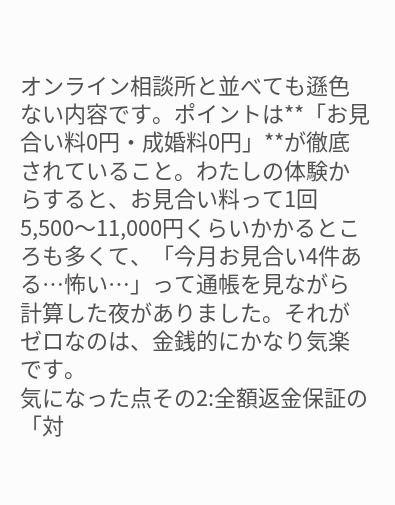オンライン相談所と並べても遜色ない内容です。ポイントは**「お見合い料0円・成婚料0円」**が徹底されていること。わたしの体験からすると、お見合い料って1回5,500〜11,000円くらいかかるところも多くて、「今月お見合い4件ある…怖い…」って通帳を見ながら計算した夜がありました。それがゼロなのは、金銭的にかなり気楽です。
気になった点その2:全額返金保証の「対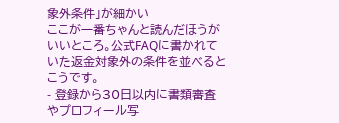象外条件」が細かい
ここが一番ちゃんと読んだほうがいいところ。公式FAQに書かれていた返金対象外の条件を並べるとこうです。
- 登録から30日以内に書類審査やプロフィール写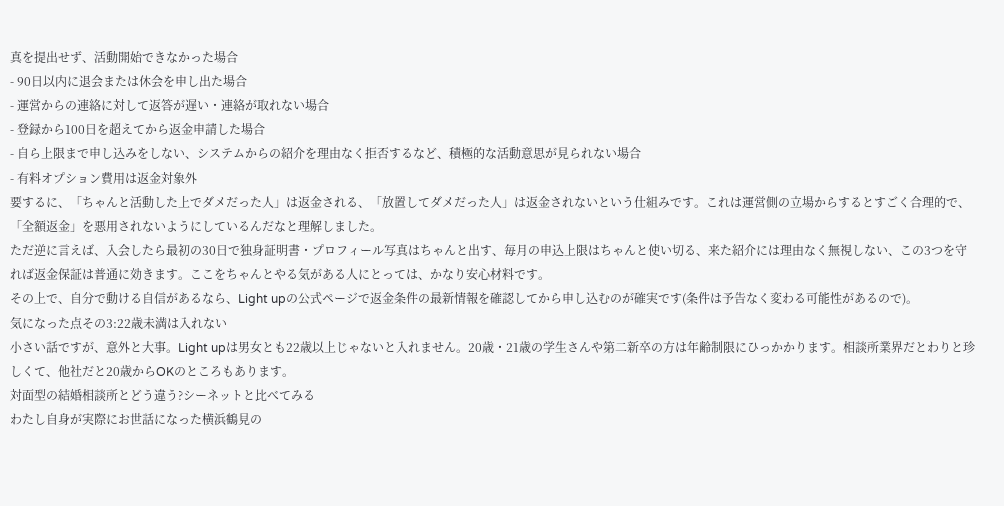真を提出せず、活動開始できなかった場合
- 90日以内に退会または休会を申し出た場合
- 運営からの連絡に対して返答が遅い・連絡が取れない場合
- 登録から100日を超えてから返金申請した場合
- 自ら上限まで申し込みをしない、システムからの紹介を理由なく拒否するなど、積極的な活動意思が見られない場合
- 有料オプション費用は返金対象外
要するに、「ちゃんと活動した上でダメだった人」は返金される、「放置してダメだった人」は返金されないという仕組みです。これは運営側の立場からするとすごく合理的で、「全額返金」を悪用されないようにしているんだなと理解しました。
ただ逆に言えば、入会したら最初の30日で独身証明書・プロフィール写真はちゃんと出す、毎月の申込上限はちゃんと使い切る、来た紹介には理由なく無視しない、この3つを守れば返金保証は普通に効きます。ここをちゃんとやる気がある人にとっては、かなり安心材料です。
その上で、自分で動ける自信があるなら、Light upの公式ページで返金条件の最新情報を確認してから申し込むのが確実です(条件は予告なく変わる可能性があるので)。
気になった点その3:22歳未満は入れない
小さい話ですが、意外と大事。Light upは男女とも22歳以上じゃないと入れません。20歳・21歳の学生さんや第二新卒の方は年齢制限にひっかかります。相談所業界だとわりと珍しくて、他社だと20歳からOKのところもあります。
対面型の結婚相談所とどう違う?シーネットと比べてみる
わたし自身が実際にお世話になった横浜鶴見の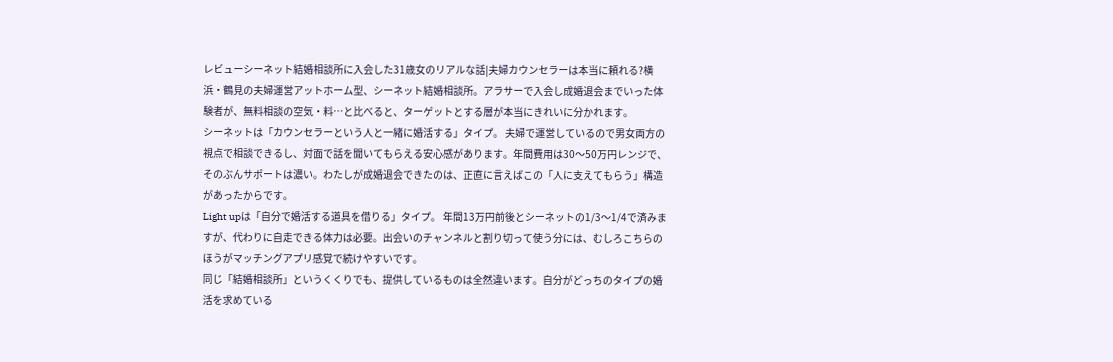レビューシーネット結婚相談所に入会した31歳女のリアルな話|夫婦カウンセラーは本当に頼れる?横浜・鶴見の夫婦運営アットホーム型、シーネット結婚相談所。アラサーで入会し成婚退会までいった体験者が、無料相談の空気・料…と比べると、ターゲットとする層が本当にきれいに分かれます。
シーネットは「カウンセラーという人と一緒に婚活する」タイプ。 夫婦で運営しているので男女両方の視点で相談できるし、対面で話を聞いてもらえる安心感があります。年間費用は30〜50万円レンジで、そのぶんサポートは濃い。わたしが成婚退会できたのは、正直に言えばこの「人に支えてもらう」構造があったからです。
Light upは「自分で婚活する道具を借りる」タイプ。 年間13万円前後とシーネットの1/3〜1/4で済みますが、代わりに自走できる体力は必要。出会いのチャンネルと割り切って使う分には、むしろこちらのほうがマッチングアプリ感覚で続けやすいです。
同じ「結婚相談所」というくくりでも、提供しているものは全然違います。自分がどっちのタイプの婚活を求めている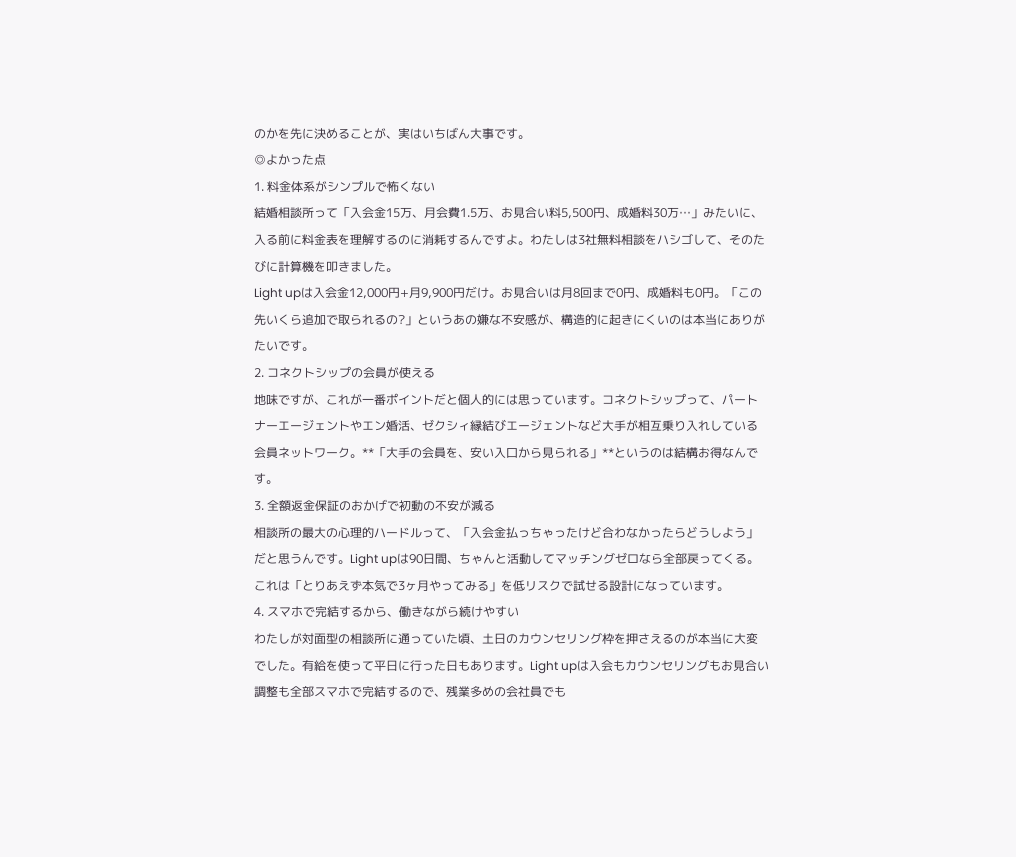のかを先に決めることが、実はいちばん大事です。
◎よかった点
1. 料金体系がシンプルで怖くない
結婚相談所って「入会金15万、月会費1.5万、お見合い料5,500円、成婚料30万…」みたいに、入る前に料金表を理解するのに消耗するんですよ。わたしは3社無料相談をハシゴして、そのたびに計算機を叩きました。
Light upは入会金12,000円+月9,900円だけ。お見合いは月8回まで0円、成婚料も0円。「この先いくら追加で取られるの?」というあの嫌な不安感が、構造的に起きにくいのは本当にありがたいです。
2. コネクトシップの会員が使える
地味ですが、これが一番ポイントだと個人的には思っています。コネクトシップって、パートナーエージェントやエン婚活、ゼクシィ縁結びエージェントなど大手が相互乗り入れしている会員ネットワーク。**「大手の会員を、安い入口から見られる」**というのは結構お得なんです。
3. 全額返金保証のおかげで初動の不安が減る
相談所の最大の心理的ハードルって、「入会金払っちゃったけど合わなかったらどうしよう」だと思うんです。Light upは90日間、ちゃんと活動してマッチングゼロなら全部戻ってくる。これは「とりあえず本気で3ヶ月やってみる」を低リスクで試せる設計になっています。
4. スマホで完結するから、働きながら続けやすい
わたしが対面型の相談所に通っていた頃、土日のカウンセリング枠を押さえるのが本当に大変でした。有給を使って平日に行った日もあります。Light upは入会もカウンセリングもお見合い調整も全部スマホで完結するので、残業多めの会社員でも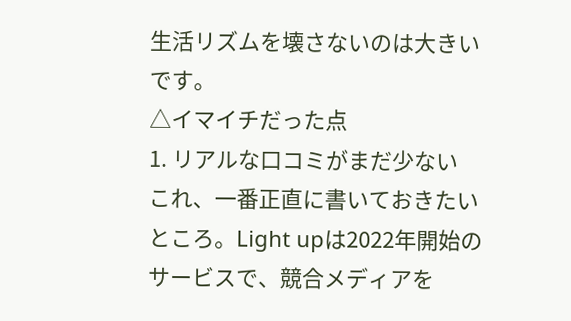生活リズムを壊さないのは大きいです。
△イマイチだった点
1. リアルな口コミがまだ少ない
これ、一番正直に書いておきたいところ。Light upは2022年開始のサービスで、競合メディアを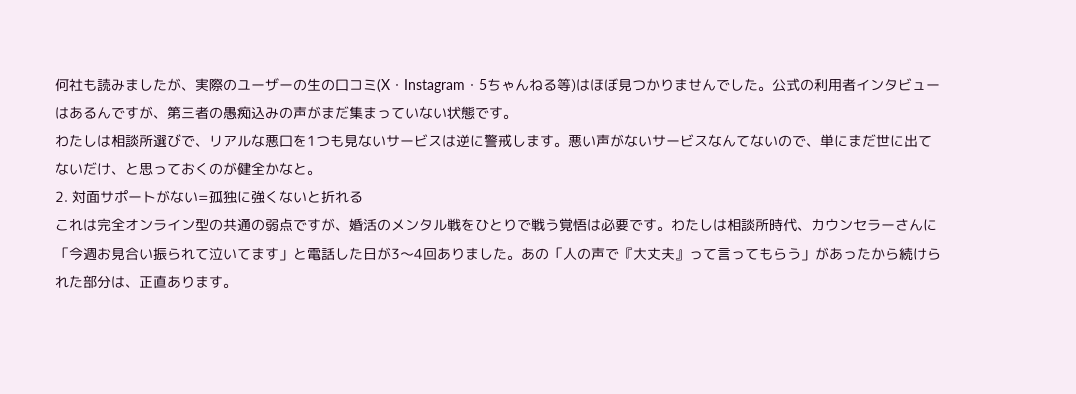何社も読みましたが、実際のユーザーの生の口コミ(X・Instagram・5ちゃんねる等)はほぼ見つかりませんでした。公式の利用者インタビューはあるんですが、第三者の愚痴込みの声がまだ集まっていない状態です。
わたしは相談所選びで、リアルな悪口を1つも見ないサービスは逆に警戒します。悪い声がないサービスなんてないので、単にまだ世に出てないだけ、と思っておくのが健全かなと。
2. 対面サポートがない=孤独に強くないと折れる
これは完全オンライン型の共通の弱点ですが、婚活のメンタル戦をひとりで戦う覚悟は必要です。わたしは相談所時代、カウンセラーさんに「今週お見合い振られて泣いてます」と電話した日が3〜4回ありました。あの「人の声で『大丈夫』って言ってもらう」があったから続けられた部分は、正直あります。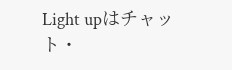Light upはチャット・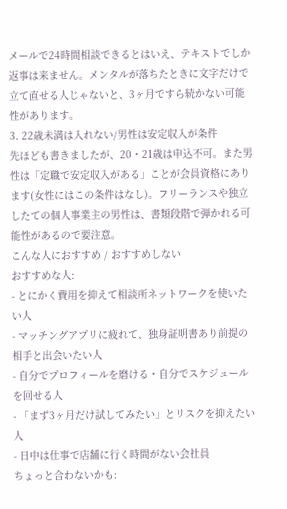メールで24時間相談できるとはいえ、テキストでしか返事は来ません。メンタルが落ちたときに文字だけで立て直せる人じゃないと、3ヶ月ですら続かない可能性があります。
3. 22歳未満は入れない/男性は安定収入が条件
先ほども書きましたが、20・21歳は申込不可。また男性は「定職で安定収入がある」ことが会員資格にあります(女性にはこの条件はなし)。フリーランスや独立したての個人事業主の男性は、書類段階で弾かれる可能性があるので要注意。
こんな人におすすめ / おすすめしない
おすすめな人:
- とにかく費用を抑えて相談所ネットワークを使いたい人
- マッチングアプリに疲れて、独身証明書あり前提の相手と出会いたい人
- 自分でプロフィールを磨ける・自分でスケジュールを回せる人
- 「まず3ヶ月だけ試してみたい」とリスクを抑えたい人
- 日中は仕事で店舗に行く時間がない会社員
ちょっと合わないかも: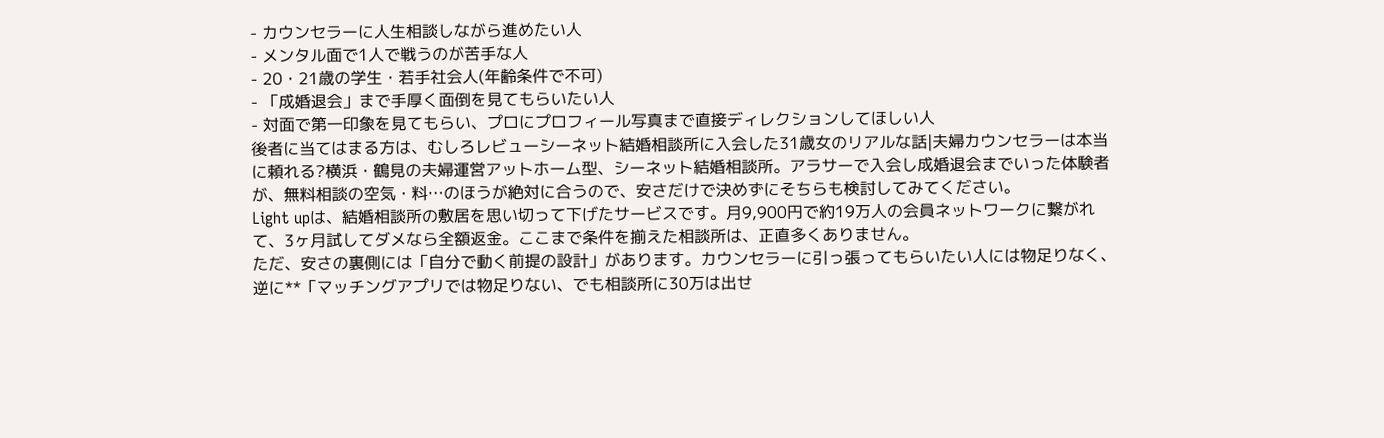- カウンセラーに人生相談しながら進めたい人
- メンタル面で1人で戦うのが苦手な人
- 20・21歳の学生・若手社会人(年齢条件で不可)
- 「成婚退会」まで手厚く面倒を見てもらいたい人
- 対面で第一印象を見てもらい、プロにプロフィール写真まで直接ディレクションしてほしい人
後者に当てはまる方は、むしろレビューシーネット結婚相談所に入会した31歳女のリアルな話|夫婦カウンセラーは本当に頼れる?横浜・鶴見の夫婦運営アットホーム型、シーネット結婚相談所。アラサーで入会し成婚退会までいった体験者が、無料相談の空気・料…のほうが絶対に合うので、安さだけで決めずにそちらも検討してみてください。
Light upは、結婚相談所の敷居を思い切って下げたサービスです。月9,900円で約19万人の会員ネットワークに繋がれて、3ヶ月試してダメなら全額返金。ここまで条件を揃えた相談所は、正直多くありません。
ただ、安さの裏側には「自分で動く前提の設計」があります。カウンセラーに引っ張ってもらいたい人には物足りなく、逆に**「マッチングアプリでは物足りない、でも相談所に30万は出せ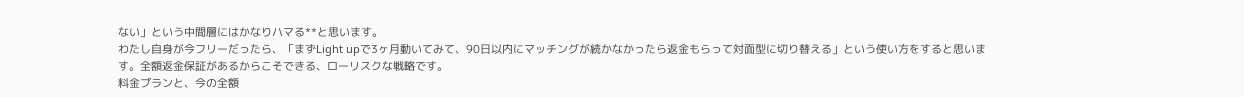ない」という中間層にはかなりハマる**と思います。
わたし自身が今フリーだったら、「まずLight upで3ヶ月動いてみて、90日以内にマッチングが続かなかったら返金もらって対面型に切り替える」という使い方をすると思います。全額返金保証があるからこそできる、ローリスクな戦略です。
料金プランと、今の全額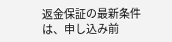返金保証の最新条件は、申し込み前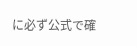に必ず公式で確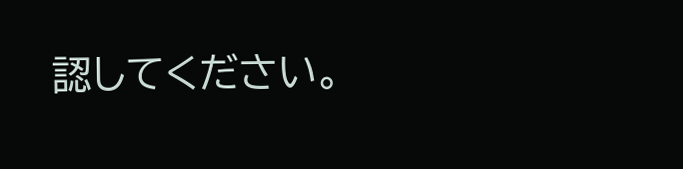認してください。